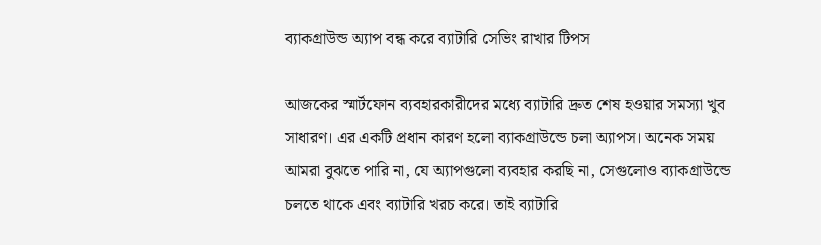ব্যাকগ্রাউন্ড অ্যাপ বন্ধ করে ব্যাটারি সেভিং রাখার টিপস

আজকের স্মার্টফোন ব্যবহারকারীদের মধ্যে ব্যাটারি দ্রুত শেষ হওয়ার সমস্যা খুব সাধারণ। এর একটি প্রধান কারণ হলো ব্যাকগ্রাউন্ডে চলা অ্যাপস। অনেক সময় আমরা বুঝতে পারি না, যে অ্যাপগুলো ব্যবহার করছি না, সেগুলোও ব্যাকগ্রাউন্ডে চলতে থাকে এবং ব্যাটারি খরচ করে। তাই ব্যাটারি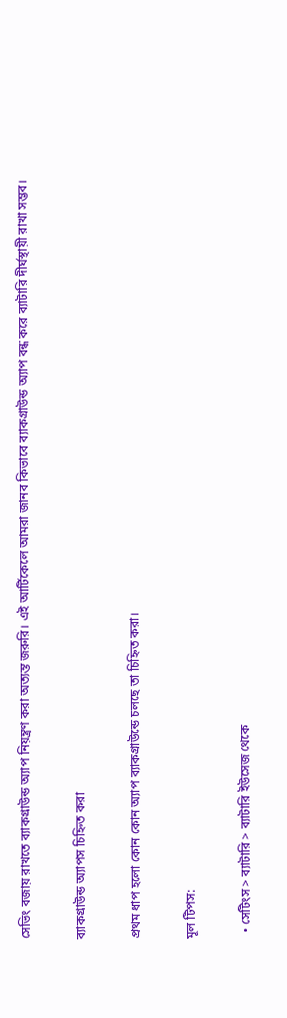সেভিং বজায় রাখতে ব্যাকগ্রাউন্ড অ্যাপ নিয়ন্ত্রণ করা অত্যন্ত জরুরি। এই আর্টিকেলে আমরা জানব কিভাবে ব্যাকগ্রাউন্ড অ্যাপ বন্ধ করে ব্যাটারি দীর্ঘস্থায়ী রাখা সম্ভব।

ব্যাকগ্রাউন্ড অ্যাপস চিহ্নিত করা

প্রথম ধাপ হলো কোন কোন অ্যাপ ব্যাকগ্রাউন্ডে চলছে তা চিহ্নিত করা।

মূল টিপস:

  • সেটিংস > ব্যাটারি > ব্যাটারি ইউসেজ থেকে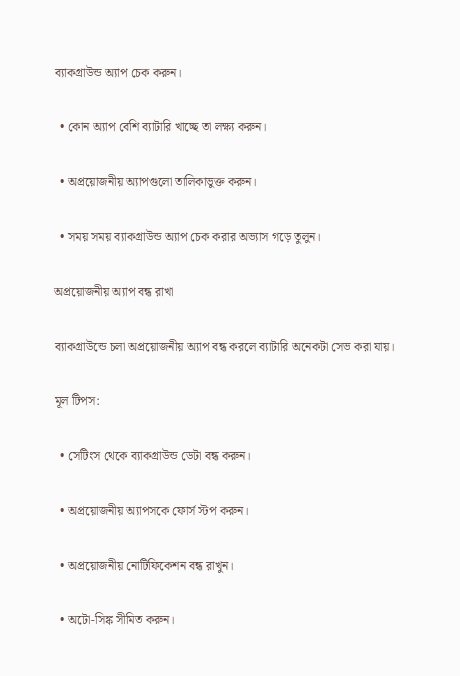ব্যাকগ্রাউন্ড অ্যাপ চেক করুন।

  • কোন অ্যাপ বেশি ব্যাটারি খাচ্ছে তা লক্ষ্য করুন।

  • অপ্রয়োজনীয় অ্যাপগুলো তালিকাভুক্ত করুন।

  • সময় সময় ব্যাকগ্রাউন্ড অ্যাপ চেক করার অভ্যাস গড়ে তুলুন।

অপ্রয়োজনীয় অ্যাপ বন্ধ রাখা

ব্যাকগ্রাউন্ডে চলা অপ্রয়োজনীয় অ্যাপ বন্ধ করলে ব্যাটারি অনেকটা সেভ করা যায়।

মূল টিপস:

  • সেটিংস থেকে ব্যাকগ্রাউন্ড ডেটা বন্ধ করুন।

  • অপ্রয়োজনীয় অ্যাপসকে ফোর্স স্টপ করুন।

  • অপ্রয়োজনীয় নোটিফিকেশন বন্ধ রাখুন।

  • অটো-সিঙ্ক সীমিত করুন।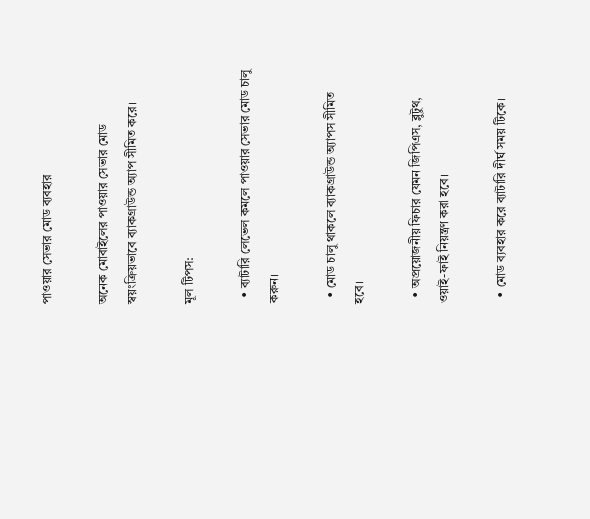পাওয়ার সেভার মোড ব্যবহার

অনেক মোবাইলের পাওয়ার সেভার মোড স্বয়ংক্রিয়ভাবে ব্যাকগ্রাউন্ড অ্যাপ সীমিত করে।

মূল টিপস:

  • ব্যাটারি লেভেল কমলে পাওয়ার সেভার মোড চালু করুন।

  • মোড চালু থাকলে ব্যাকগ্রাউন্ড অ্যাপস সীমিত হবে।

  • অপ্রয়োজনীয় ফিচার যেমন জিপিএস, ব্লুটুথ, ওয়াই-ফাই নিয়ন্ত্রণ করা হবে।

  • মোড ব্যবহার করে ব্যাটারি দীর্ঘ সময় টিকে।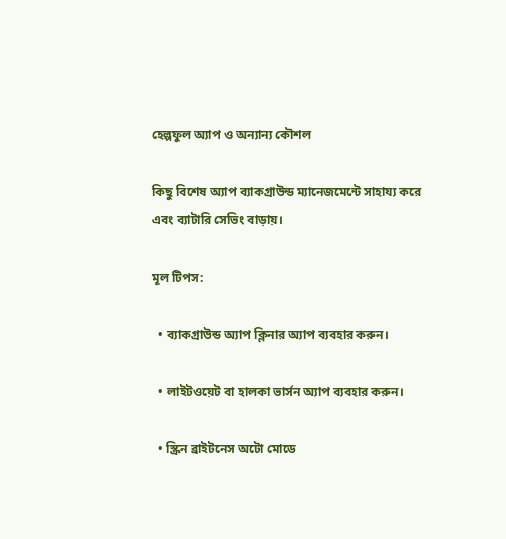হেল্পফুল অ্যাপ ও অন্যান্য কৌশল

কিছু বিশেষ অ্যাপ ব্যাকগ্রাউন্ড ম্যানেজমেন্টে সাহায্য করে এবং ব্যাটারি সেভিং বাড়ায়।

মূল টিপস:

  • ব্যাকগ্রাউন্ড অ্যাপ ক্লিনার অ্যাপ ব্যবহার করুন।

  • লাইটওয়েট বা হালকা ভার্সন অ্যাপ ব্যবহার করুন।

  • স্ক্রিন ব্রাইটনেস অটো মোডে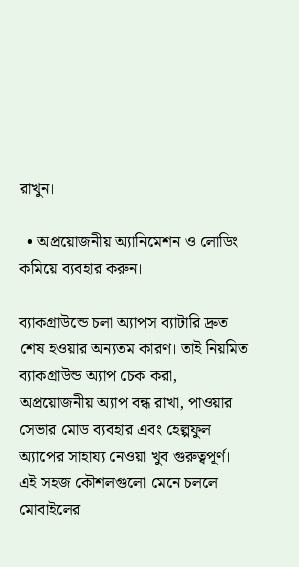রাখুন।

  • অপ্রয়োজনীয় অ্যানিমেশন ও লোডিং কমিয়ে ব্যবহার করুন।

ব্যাকগ্রাউন্ডে চলা অ্যাপস ব্যাটারি দ্রুত শেষ হওয়ার অন্যতম কারণ। তাই নিয়মিত ব্যাকগ্রাউন্ড অ্যাপ চেক করা, অপ্রয়োজনীয় অ্যাপ বন্ধ রাখা, পাওয়ার সেভার মোড ব্যবহার এবং হেল্পফুল অ্যাপের সাহায্য নেওয়া খুব গুরুত্বপূর্ণ। এই সহজ কৌশলগুলো মেনে চললে মোবাইলের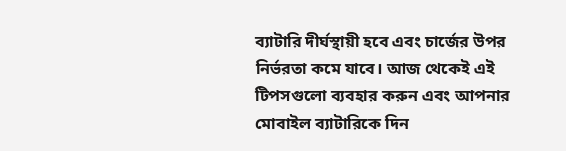ব্যাটারি দীর্ঘস্থায়ী হবে এবং চার্জের উপর নির্ভরতা কমে যাবে। আজ থেকেই এই টিপসগুলো ব্যবহার করুন এবং আপনার মোবাইল ব্যাটারিকে দিন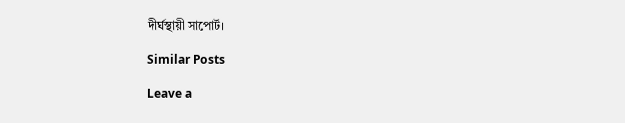দীর্ঘস্থায়ী সাপোর্ট।

Similar Posts

Leave a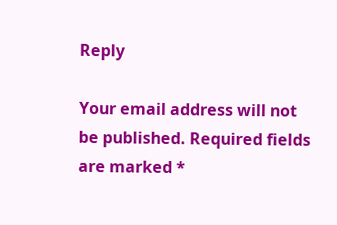Reply

Your email address will not be published. Required fields are marked *